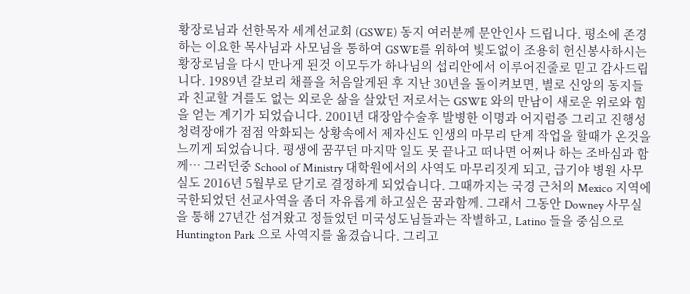황장로님과 선한목자 세계선교회 (GSWE) 동지 여러분께 문안인사 드립니다. 평소에 존경하는 이요한 목사님과 사모님을 통하여 GSWE를 위하여 빛도없이 조용히 헌신봉사하시는 황장로님을 다시 만나게 된것 이모두가 하나님의 섭리안에서 이루어진줄로 믿고 감사드립니다. 1989년 갈보리 채플을 처음알게된 후 지난 30년을 돌이켜보면, 별로 신앙의 동지들과 친교할 겨를도 없는 외로운 삶을 살았던 저로서는 GSWE 와의 만남이 새로운 위로와 힘을 얻는 계기가 되었습니다. 2001년 대장암수술후 발병한 이명과 어지럼증 그리고 진행성 청력장애가 점점 악화되는 상황속에서 제자신도 인생의 마무리 단계 작업을 할때가 온것을 느끼게 되었습니다. 평생에 꿈꾸던 마지막 일도 못 끝나고 떠나면 어쩌나 하는 조바심과 함께… 그러던중 School of Ministry 대학원에서의 사역도 마무리짓게 되고, 급기야 병원 사무실도 2016년 5월부로 닫기로 결정하게 되었습니다. 그때까지는 국경 근처의 Mexico 지역에 국한되었던 선교사역을 좀더 자유롭게 하고싶은 꿈과함께. 그래서 그동안 Downey 사무실을 통해 27년간 섬겨왔고 정들었던 미국성도님들과는 작별하고, Latino 들을 중심으로 Huntington Park 으로 사역지를 옮겼습니다. 그리고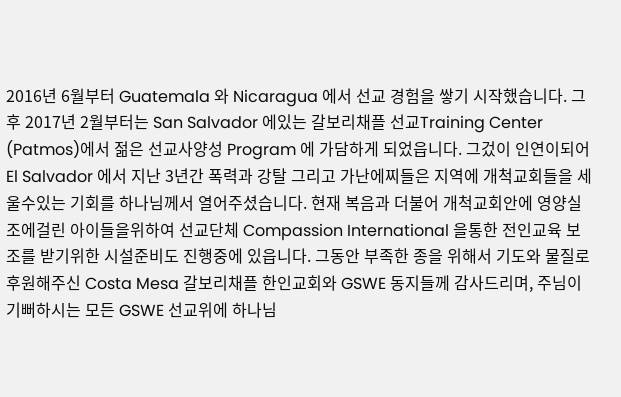2016년 6월부터 Guatemala 와 Nicaragua 에서 선교 경험을 쌓기 시작했습니다. 그후 2017년 2월부터는 San Salvador 에있는 갈보리채플 선교Training Center (Patmos)에서 젊은 선교사양성 Program 에 가담하게 되었읍니다. 그겄이 인연이되어 El Salvador 에서 지난 3년간 폭력과 강탈 그리고 가난에찌들은 지역에 개척교회들을 세울수있는 기회를 하나님께서 열어주셨습니다. 현재 복음과 더불어 개척교회안에 영양실조에걸린 아이들을위하여 선교단체 Compassion International 을통한 전인교육 보조를 받기위한 시설준비도 진행중에 있읍니다. 그동안 부족한 종을 위해서 기도와 물질로 후원해주신 Costa Mesa 갈보리채플 한인교회와 GSWE 동지들께 감사드리며, 주님이기뻐하시는 모든 GSWE 선교위에 하나님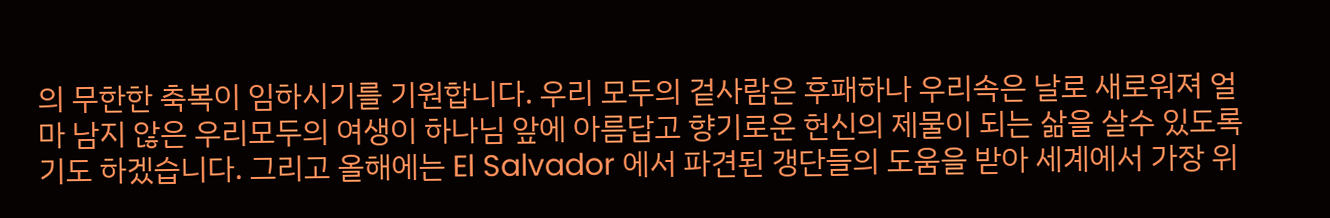의 무한한 축복이 임하시기를 기원합니다. 우리 모두의 겉사람은 후패하나 우리속은 날로 새로워져 얼마 남지 않은 우리모두의 여생이 하나님 앞에 아름답고 향기로운 헌신의 제물이 되는 삶을 살수 있도록 기도 하겠습니다. 그리고 올해에는 El Salvador 에서 파견된 갱단들의 도움을 받아 세계에서 가장 위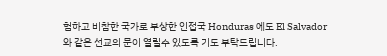험하고 비참한 국가로 부상한 인접국 Honduras 에도 El Salvador 와 같은 선교의 문이 열릴수 있도록 기도 부탁드립니다.